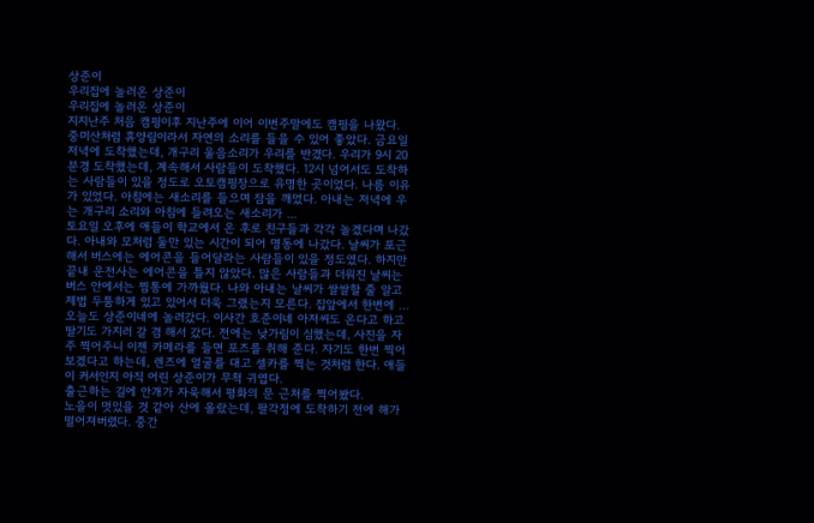상준이
우리집에 놀러온 상준이
우리집에 놀러온 상준이
지지난주 처음 캠핑이후 지난주에 이어 이번주말에도 캠핑을 나왔다. 중미산처럼 휴양림이라서 자연의 소리를 들을 수 있어 좋았다. 금요일 저녁에 도착했는데, 개구리 울음소리가 우리를 반겼다. 우리가 9시 20분경 도착했는데, 계속해서 사람들이 도착했다. 12시 넘어서도 도착하는 사람들이 있을 정도로 오토캠핑장으로 유명한 곳이었다. 나름 이유가 있었다. 아침에는 새소리를 들으며 잠을 깨었다. 아내는 저녁에 우는 개구리 소리와 아침에 들려오는 새소리가 …
토요일 오후에 애들이 학교에서 온 후로 친구들과 각각 놀겠다며 나갔다. 아내와 모처럼 둘만 있는 시간이 되어 명동에 나갔다. 날씨가 포근해서 버스에는 에어콘을 들어달라는 사람들이 있을 정도였다. 하지만 끝내 운전사는 에어콘을 틀지 않았다. 많은 사람들과 더워진 날씨는 버스 안에서는 찜통에 가까웠다. 나와 아내는 날씨가 쌀쌀할 줄 알고 제법 두툼하게 있고 있어서 더욱 그랬는지 모른다. 집앞에서 한번에 …
오늘도 상준이네에 놀러갔다. 이사간 호준이네 아저씨도 온다고 하고 딸기도 가지러 갈 겸 해서 갔다. 전에는 낮가림이 심했는데, 사진을 자주 찍어주니 이젠 카메라를 들면 포즈를 취해 준다. 자기도 한번 찍어 보겠다고 하는데, 렌즈에 얼굴를 대고 셀카를 찍는 것처럼 한다. 애들이 커서인지 아직 어린 상준이가 무척 귀엽다.
출근하는 길에 안개가 자욱해서 평화의 문 근처를 찍어봤다.
노을이 멋있을 것 같아 산에 올랐는데, 팔각정에 도착하기 전에 해가 떨어져버렸다. 중간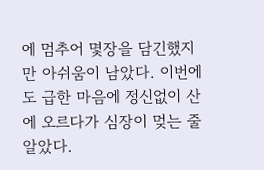에 멈추어 몇장을 담긴했지만 아쉬움이 남았다. 이번에도 급한 마음에 정신없이 산에 오르다가 심장이 멎는 줄 알았다.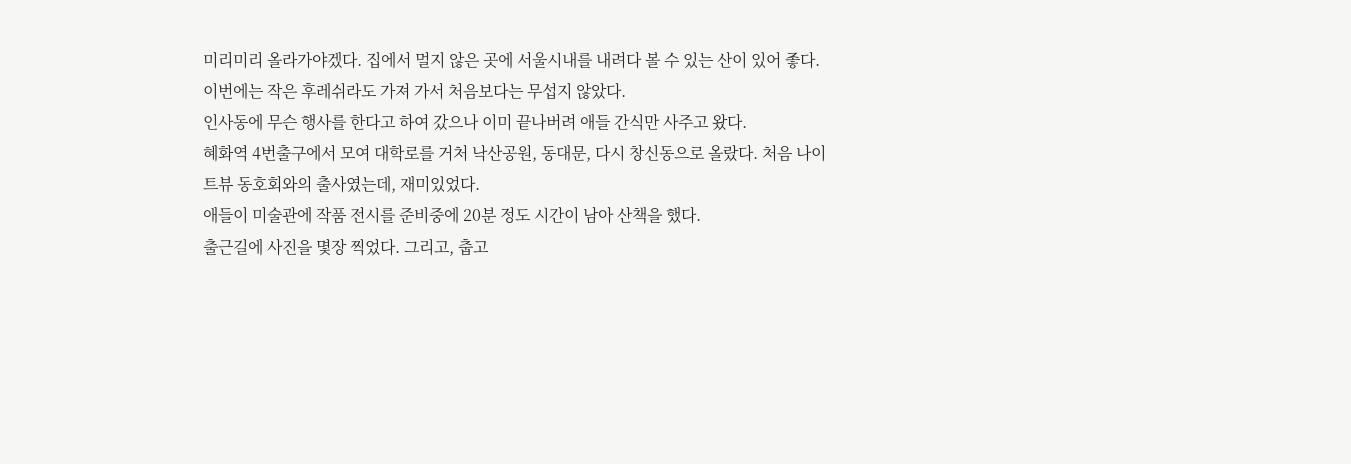미리미리 올라가야겠다. 집에서 멀지 않은 곳에 서울시내를 내려다 볼 수 있는 산이 있어 좋다. 이번에는 작은 후레쉬라도 가져 가서 처음보다는 무섭지 않았다.
인사동에 무슨 행사를 한다고 하여 갔으나 이미 끝나버려 애들 간식만 사주고 왔다.
혜화역 4번출구에서 모여 대학로를 거처 낙산공원, 동대문, 다시 창신동으로 올랐다. 처음 나이트뷰 동호회와의 출사였는데, 재미있었다.
애들이 미술관에 작품 전시를 준비중에 20분 정도 시간이 남아 산책을 했다.
출근길에 사진을 몇장 찍었다. 그리고, 춥고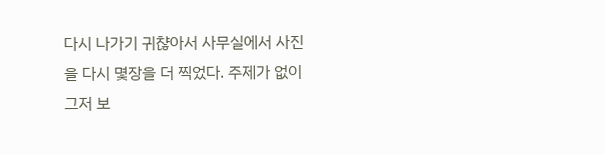다시 나가기 귀챦아서 사무실에서 사진을 다시 몇장을 더 찍었다. 주제가 없이 그저 보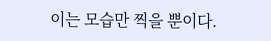이는 모습만 찍을 뿐이다.